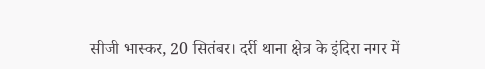सीजी भास्कर, 20 सितंबर। दर्री थाना क्षेत्र के इंदिरा नगर में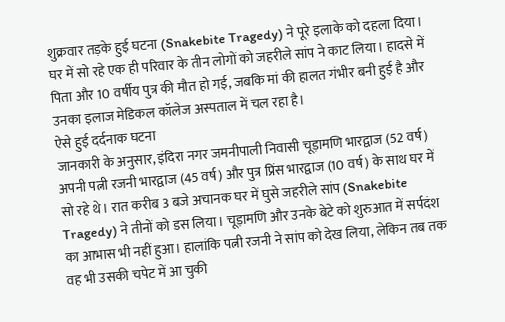शुक्रवार तड़के हुई घटना (Snakebite Tragedy) ने पूरे इलाके को दहला दिया। घर में सो रहे एक ही परिवार के तीन लोगों को जहरीले सांप ने काट लिया। हादसे में पिता और 10 वर्षीय पुत्र की मौत हो गई, जबकि मां की हालत गंभीर बनी हुई है और उनका इलाज मेडिकल कॉलेज अस्पताल में चल रहा है।
ऐसे हुई दर्दनाक घटना
जानकारी के अनुसार, इंदिरा नगर जमनीपाली निवासी चूड़ामणि भारद्वाज (52 वर्ष) अपनी पत्नी रजनी भारद्वाज (45 वर्ष) और पुत्र प्रिंस भारद्वाज (10 वर्ष) के साथ घर में सो रहे थे। रात करीब 3 बजे अचानक घर में घुसे जहरीले सांप (Snakebite Tragedy) ने तीनों को डस लिया। चूड़ामणि और उनके बेटे को शुरुआत में सर्पदंश का आभास भी नहीं हुआ। हालांकि पत्नी रजनी ने सांप को देख लिया, लेकिन तब तक वह भी उसकी चपेट में आ चुकी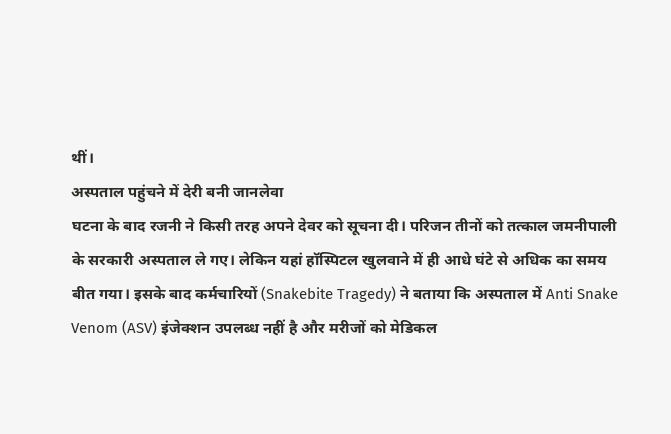थीं।
अस्पताल पहुंचने में देरी बनी जानलेवा
घटना के बाद रजनी ने किसी तरह अपने देवर को सूचना दी। परिजन तीनों को तत्काल जमनीपाली के सरकारी अस्पताल ले गए। लेकिन यहां हॉस्पिटल खुलवाने में ही आधे घंटे से अधिक का समय बीत गया। इसके बाद कर्मचारियों (Snakebite Tragedy) ने बताया कि अस्पताल में Anti Snake Venom (ASV) इंजेक्शन उपलब्ध नहीं है और मरीजों को मेडिकल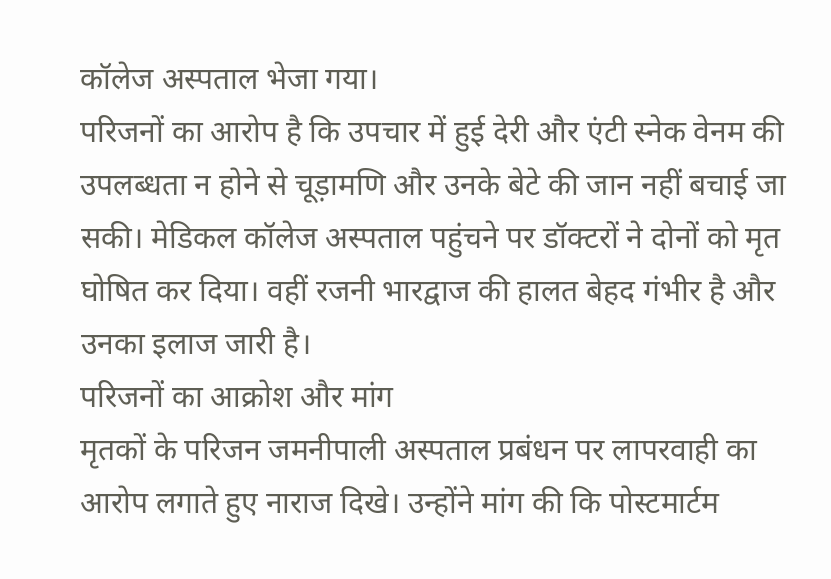कॉलेज अस्पताल भेजा गया।
परिजनों का आरोप है कि उपचार में हुई देरी और एंटी स्नेक वेनम की उपलब्धता न होने से चूड़ामणि और उनके बेटे की जान नहीं बचाई जा सकी। मेडिकल कॉलेज अस्पताल पहुंचने पर डॉक्टरों ने दोनों को मृत घोषित कर दिया। वहीं रजनी भारद्वाज की हालत बेहद गंभीर है और उनका इलाज जारी है।
परिजनों का आक्रोश और मांग
मृतकों के परिजन जमनीपाली अस्पताल प्रबंधन पर लापरवाही का आरोप लगाते हुए नाराज दिखे। उन्होंने मांग की कि पोस्टमार्टम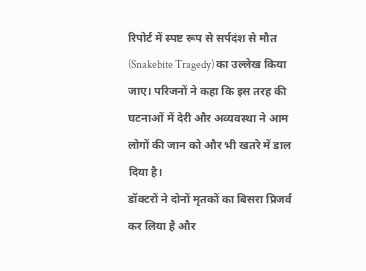रिपोर्ट में स्पष्ट रूप से सर्पदंश से मौत (Snakebite Tragedy) का उल्लेख किया जाए। परिजनों ने कहा कि इस तरह की घटनाओं में देरी और अव्यवस्था ने आम लोगों की जान को और भी खतरे में डाल दिया है।
डॉक्टरों ने दोनों मृतकों का बिसरा प्रिजर्व कर लिया है और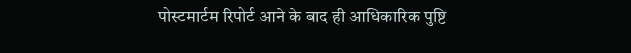पोस्टमार्टम रिपोर्ट आने के बाद ही आधिकारिक पुष्टि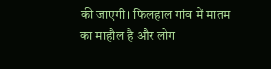की जाएगी। फिलहाल गांव में मातम का माहौल है और लोग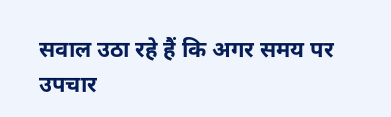सवाल उठा रहे हैं कि अगर समय पर उपचार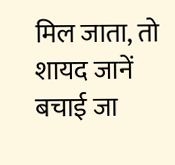मिल जाता, तो शायद जानें बचाई जा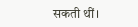सकती थीं।